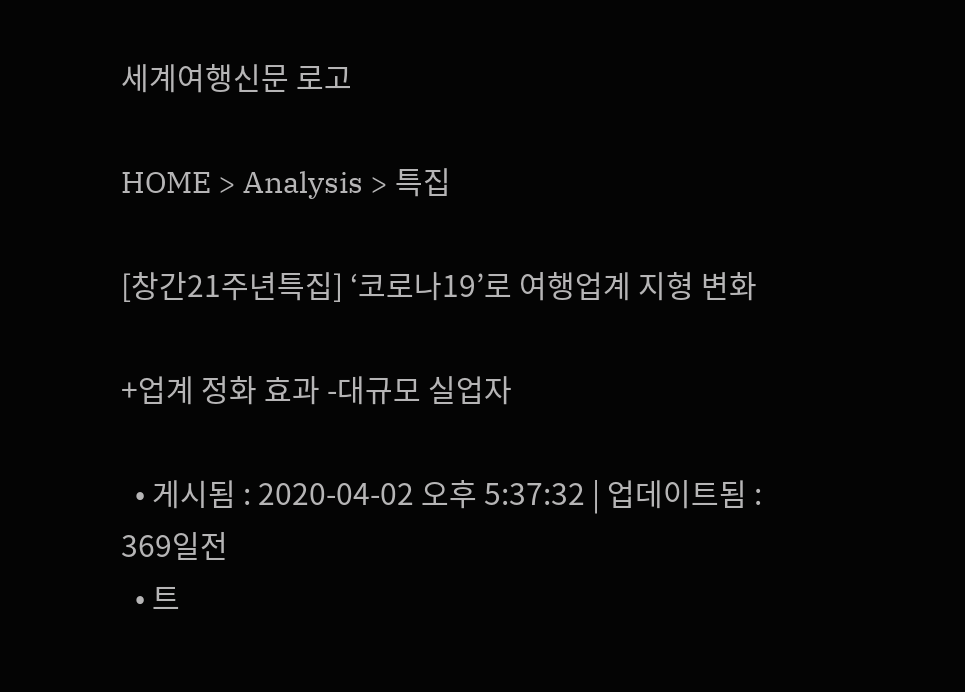세계여행신문 로고

HOME > Analysis > 특집

[창간21주년특집] ‘코로나19’로 여행업계 지형 변화

+업계 정화 효과 -대규모 실업자

  • 게시됨 : 2020-04-02 오후 5:37:32 | 업데이트됨 : 369일전
  • 트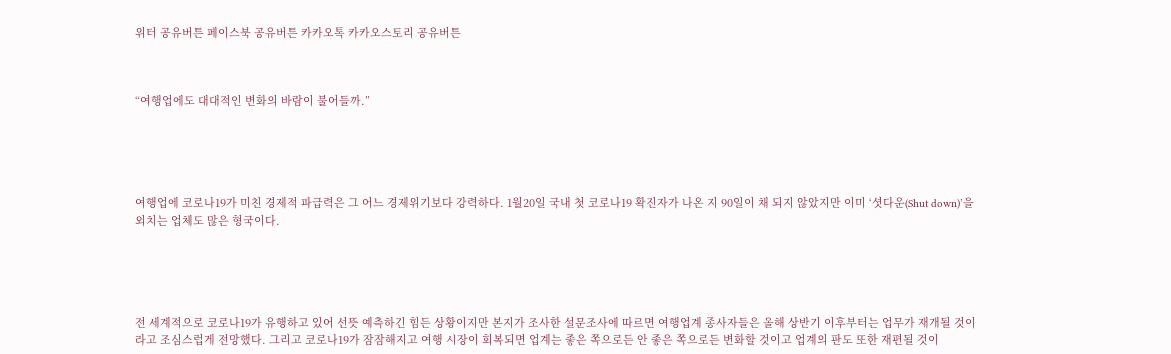위터 공유버튼 페이스북 공유버튼 카카오톡 카카오스토리 공유버튼



“여행업에도 대대적인 변화의 바람이 불어들까.”





여행업에 코로나19가 미친 경제적 파급력은 그 어느 경제위기보다 강력하다. 1월20일 국내 첫 코로나19 확진자가 나온 지 90일이 채 되지 않았지만 이미 ‘셧다운(Shut down)’을 외치는 업체도 많은 형국이다.





전 세계적으로 코로나19가 유행하고 있어 선뜻 예측하긴 힘든 상황이지만 본지가 조사한 설문조사에 따르면 여행업계 종사자들은 올해 상반기 이후부터는 업무가 재개될 것이라고 조심스럽게 전망했다. 그리고 코로나19가 잠잠해지고 여행 시장이 회복되면 업계는 좋은 쪽으로든 안 좋은 쪽으로든 변화할 것이고 업계의 판도 또한 재편될 것이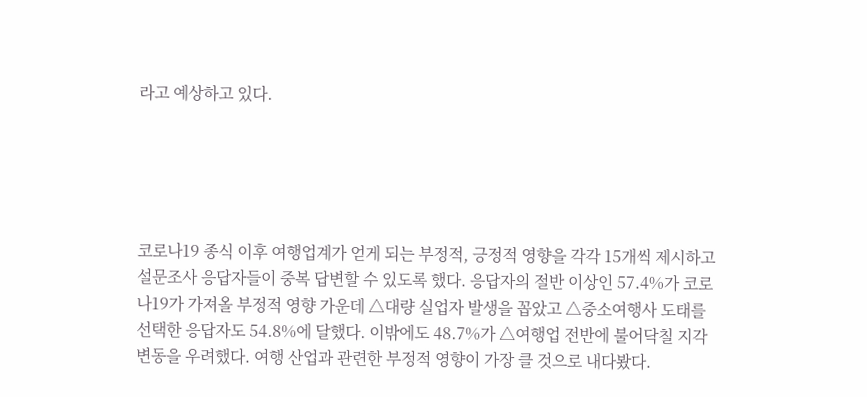라고 예상하고 있다.





코로나19 종식 이후 여행업계가 얻게 되는 부정적, 긍정적 영향을 각각 15개씩 제시하고 설문조사 응답자들이 중복 답변할 수 있도록 했다. 응답자의 절반 이상인 57.4%가 코로나19가 가져올 부정적 영향 가운데 △대량 실업자 발생을 꼽았고 △중소여행사 도태를 선택한 응답자도 54.8%에 달했다. 이밖에도 48.7%가 △여행업 전반에 불어닥칠 지각변동을 우려했다. 여행 산업과 관련한 부정적 영향이 가장 클 것으로 내다봤다.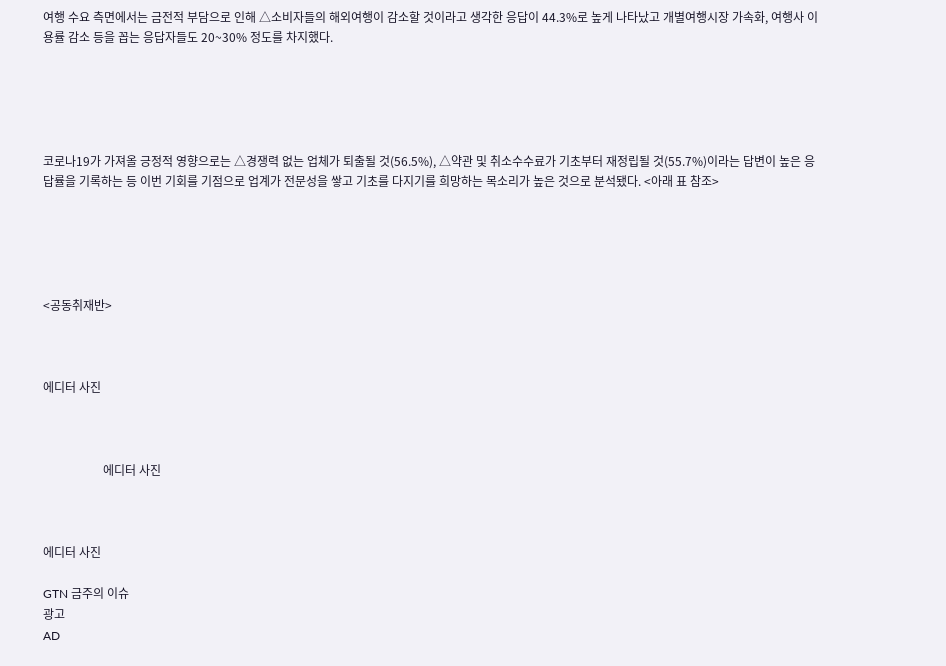여행 수요 측면에서는 금전적 부담으로 인해 △소비자들의 해외여행이 감소할 것이라고 생각한 응답이 44.3%로 높게 나타났고 개별여행시장 가속화, 여행사 이용률 감소 등을 꼽는 응답자들도 20~30% 정도를 차지했다.





코로나19가 가져올 긍정적 영향으로는 △경쟁력 없는 업체가 퇴출될 것(56.5%), △약관 및 취소수수료가 기초부터 재정립될 것(55.7%)이라는 답변이 높은 응답률을 기록하는 등 이번 기회를 기점으로 업계가 전문성을 쌓고 기초를 다지기를 희망하는 목소리가 높은 것으로 분석됐다. <아래 표 참조>





<공동취재반>



에디터 사진



                    에디터 사진



에디터 사진

GTN 금주의 이슈
광고
AD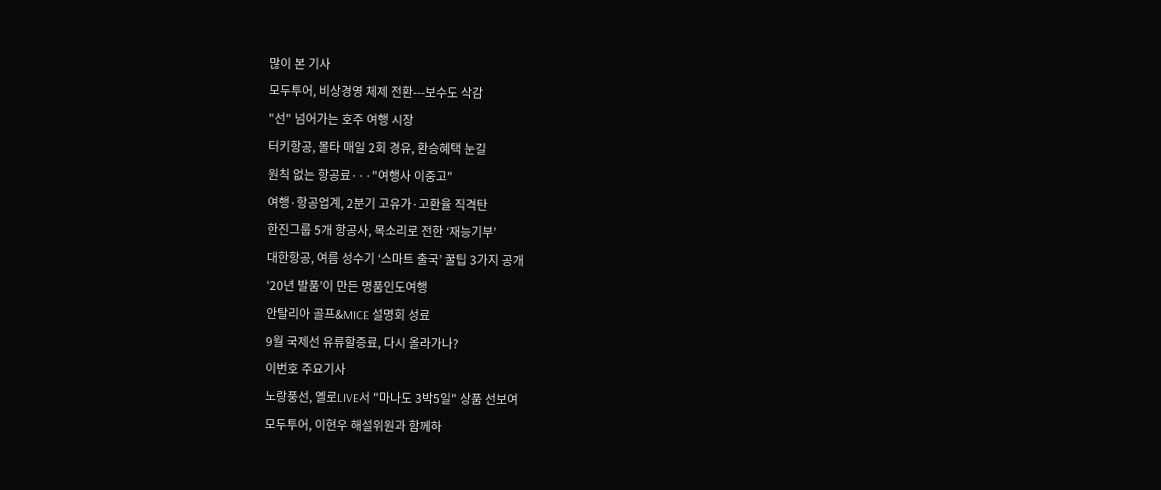많이 본 기사
모두투어, 비상경영 체제 전환---보수도 삭감
"선" 넘어가는 호주 여행 시장
터키항공, 몰타 매일 2회 경유, 환승혜택 눈길
원칙 없는 항공료···"여행사 이중고"
여행·항공업계, 2분기 고유가·고환율 직격탄
한진그룹 5개 항공사, 목소리로 전한 ‘재능기부’
대한항공, 여름 성수기 ‘스마트 출국’ 꿀팁 3가지 공개
‘20년 발품’이 만든 명품인도여행
안탈리아 골프&MICE 설명회 성료
9월 국제선 유류할증료, 다시 올라가나?
이번호 주요기사
노랑풍선, 옐로LIVE서 "마나도 3박5일" 상품 선보여
모두투어, 이현우 해설위원과 함께하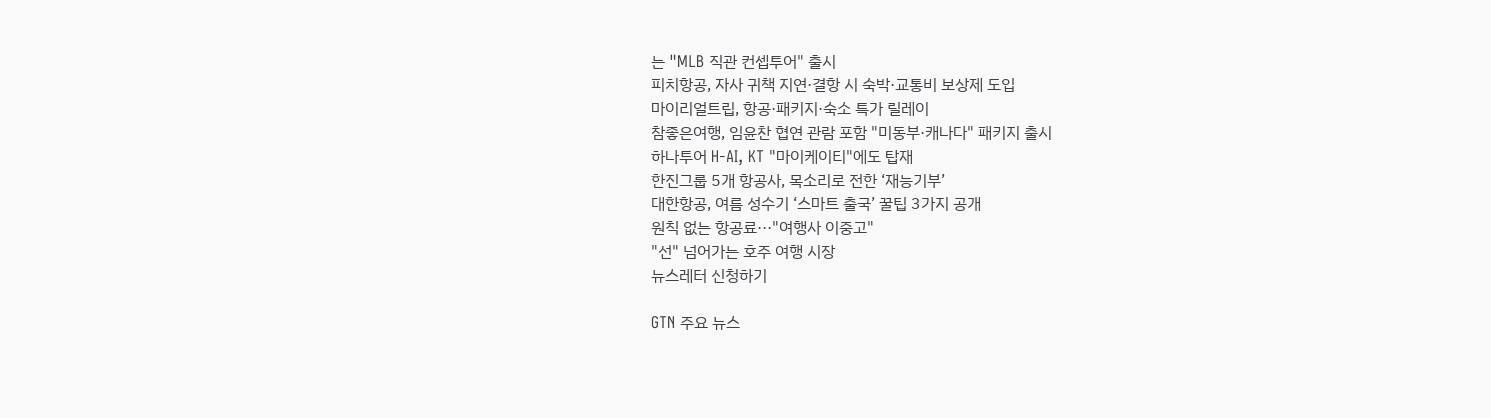는 "MLB 직관 컨셉투어" 출시
피치항공, 자사 귀책 지연·결항 시 숙박·교통비 보상제 도입
마이리얼트립, 항공·패키지·숙소 특가 릴레이
참좋은여행, 임윤찬 협연 관람 포함 "미동부·캐나다" 패키지 출시
하나투어 H-AI, KT "마이케이티"에도 탑재
한진그룹 5개 항공사, 목소리로 전한 ‘재능기부’
대한항공, 여름 성수기 ‘스마트 출국’ 꿀팁 3가지 공개
원칙 없는 항공료···"여행사 이중고"
"선" 넘어가는 호주 여행 시장
뉴스레터 신청하기

GTN 주요 뉴스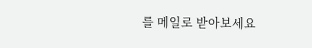를 메일로 받아보세요